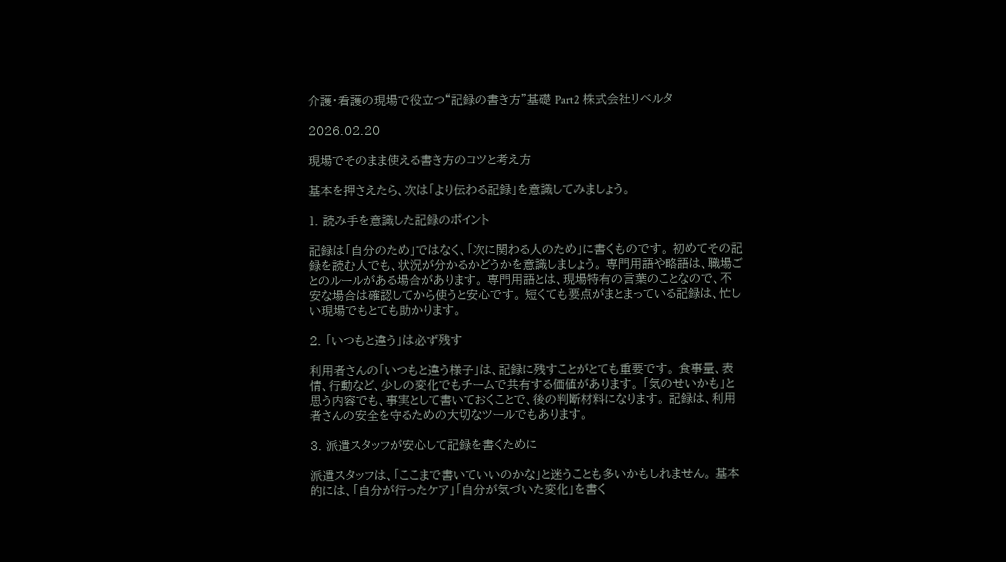介護・看護の現場で役立つ“記録の書き方”基礎 Part2 株式会社リベルタ

2026.02.20

現場でそのまま使える書き方のコツと考え方

基本を押さえたら、次は「より伝わる記録」を意識してみましょう。

1. 読み手を意識した記録のポイント

記録は「自分のため」ではなく、「次に関わる人のため」に書くものです。 初めてその記録を読む人でも、状況が分かるかどうかを意識しましょう。 専門用語や略語は、職場ごとのルールがある場合があります。 専門用語とは、現場特有の言葉のことなので、不安な場合は確認してから使うと安心です。 短くても要点がまとまっている記録は、忙しい現場でもとても助かります。

2. 「いつもと違う」は必ず残す

利用者さんの「いつもと違う様子」は、記録に残すことがとても重要です。 食事量、表情、行動など、少しの変化でもチームで共有する価値があります。 「気のせいかも」と思う内容でも、事実として書いておくことで、後の判断材料になります。 記録は、利用者さんの安全を守るための大切なツールでもあります。

3. 派遣スタッフが安心して記録を書くために

派遣スタッフは、「ここまで書いていいのかな」と迷うことも多いかもしれません。 基本的には、「自分が行ったケア」「自分が気づいた変化」を書く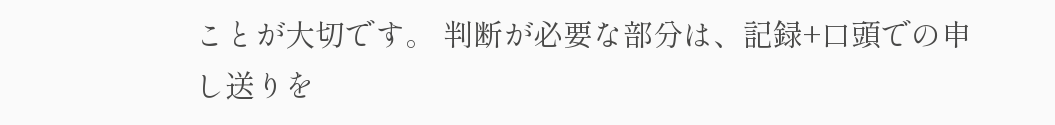ことが大切です。 判断が必要な部分は、記録+口頭での申し送りを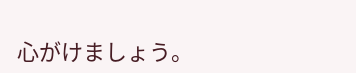心がけましょう。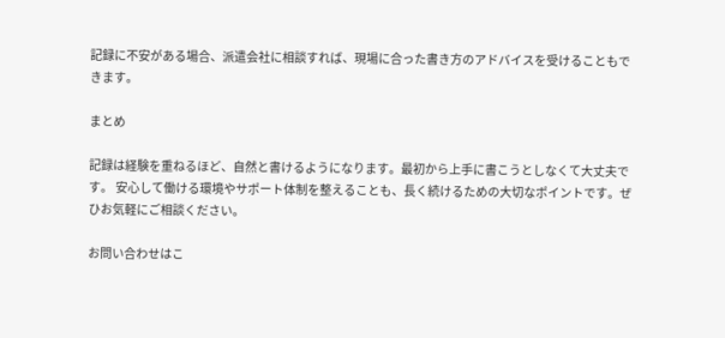記録に不安がある場合、派遣会社に相談すれば、現場に合った書き方のアドバイスを受けることもできます。

まとめ

記録は経験を重ねるほど、自然と書けるようになります。最初から上手に書こうとしなくて大丈夫です。 安心して働ける環境やサポート体制を整えることも、長く続けるための大切なポイントです。ぜひお気軽にご相談ください。

お問い合わせはこ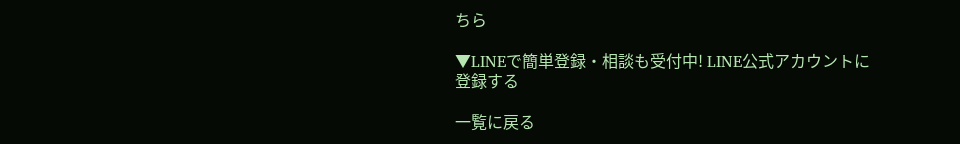ちら

▼LINEで簡単登録・相談も受付中! LINE公式アカウントに登録する

一覧に戻る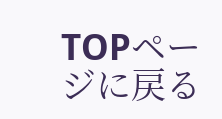TOPページに戻る